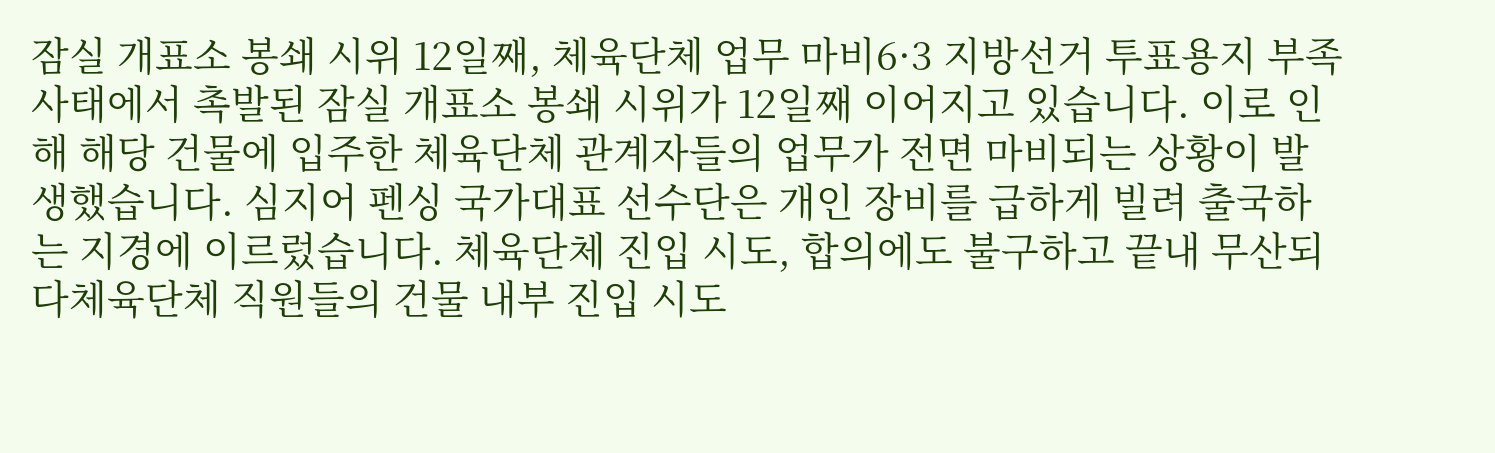잠실 개표소 봉쇄 시위 12일째, 체육단체 업무 마비6·3 지방선거 투표용지 부족 사태에서 촉발된 잠실 개표소 봉쇄 시위가 12일째 이어지고 있습니다. 이로 인해 해당 건물에 입주한 체육단체 관계자들의 업무가 전면 마비되는 상황이 발생했습니다. 심지어 펜싱 국가대표 선수단은 개인 장비를 급하게 빌려 출국하는 지경에 이르렀습니다. 체육단체 진입 시도, 합의에도 불구하고 끝내 무산되다체육단체 직원들의 건물 내부 진입 시도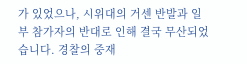가 있었으나, 시위대의 거센 반발과 일부 참가자의 반대로 인해 결국 무산되었습니다. 경찰의 중재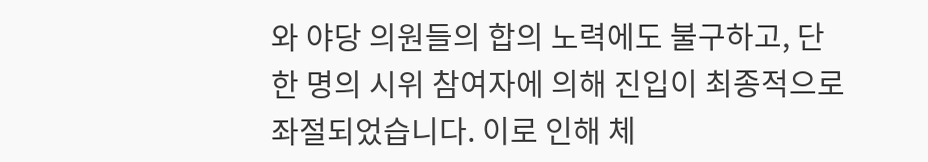와 야당 의원들의 합의 노력에도 불구하고, 단 한 명의 시위 참여자에 의해 진입이 최종적으로 좌절되었습니다. 이로 인해 체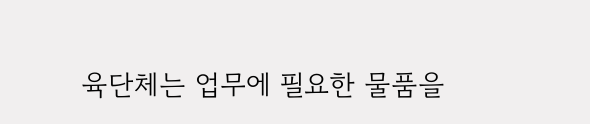육단체는 업무에 필요한 물품을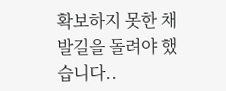확보하지 못한 채 발길을 돌려야 했습니다..